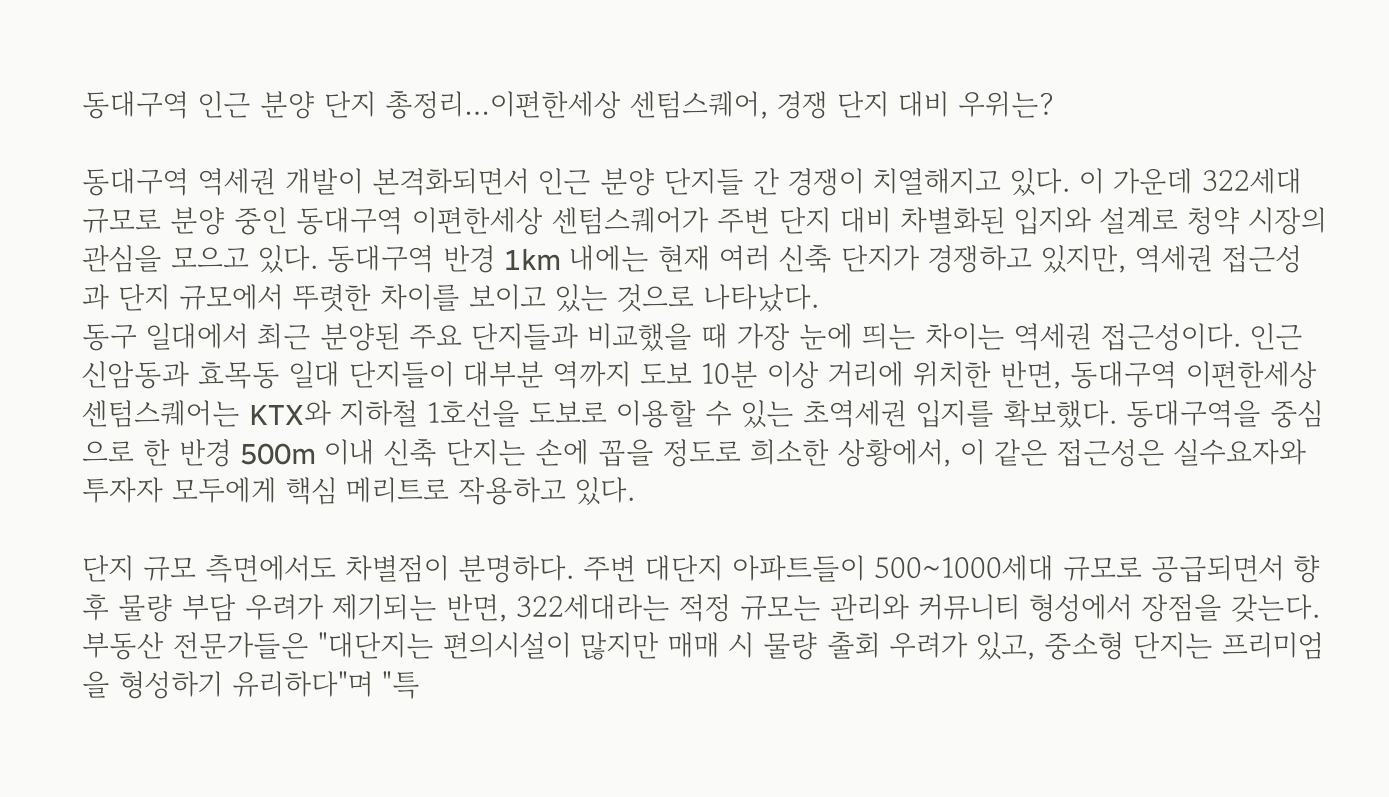동대구역 인근 분양 단지 총정리…이편한세상 센텀스퀘어, 경쟁 단지 대비 우위는?

동대구역 역세권 개발이 본격화되면서 인근 분양 단지들 간 경쟁이 치열해지고 있다. 이 가운데 322세대 규모로 분양 중인 동대구역 이편한세상 센텀스퀘어가 주변 단지 대비 차별화된 입지와 설계로 청약 시장의 관심을 모으고 있다. 동대구역 반경 1km 내에는 현재 여러 신축 단지가 경쟁하고 있지만, 역세권 접근성과 단지 규모에서 뚜렷한 차이를 보이고 있는 것으로 나타났다.
동구 일대에서 최근 분양된 주요 단지들과 비교했을 때 가장 눈에 띄는 차이는 역세권 접근성이다. 인근 신암동과 효목동 일대 단지들이 대부분 역까지 도보 10분 이상 거리에 위치한 반면, 동대구역 이편한세상 센텀스퀘어는 KTX와 지하철 1호선을 도보로 이용할 수 있는 초역세권 입지를 확보했다. 동대구역을 중심으로 한 반경 500m 이내 신축 단지는 손에 꼽을 정도로 희소한 상황에서, 이 같은 접근성은 실수요자와 투자자 모두에게 핵심 메리트로 작용하고 있다.

단지 규모 측면에서도 차별점이 분명하다. 주변 대단지 아파트들이 500~1000세대 규모로 공급되면서 향후 물량 부담 우려가 제기되는 반면, 322세대라는 적정 규모는 관리와 커뮤니티 형성에서 장점을 갖는다. 부동산 전문가들은 "대단지는 편의시설이 많지만 매매 시 물량 출회 우려가 있고, 중소형 단지는 프리미엄을 형성하기 유리하다"며 "특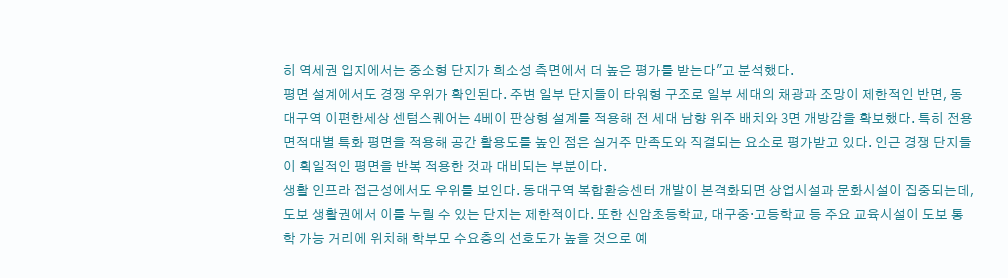히 역세권 입지에서는 중소형 단지가 희소성 측면에서 더 높은 평가를 받는다"고 분석했다.
평면 설계에서도 경쟁 우위가 확인된다. 주변 일부 단지들이 타워형 구조로 일부 세대의 채광과 조망이 제한적인 반면, 동대구역 이편한세상 센텀스퀘어는 4베이 판상형 설계를 적용해 전 세대 남향 위주 배치와 3면 개방감을 확보했다. 특히 전용면적대별 특화 평면을 적용해 공간 활용도를 높인 점은 실거주 만족도와 직결되는 요소로 평가받고 있다. 인근 경쟁 단지들이 획일적인 평면을 반복 적용한 것과 대비되는 부분이다.
생활 인프라 접근성에서도 우위를 보인다. 동대구역 복합환승센터 개발이 본격화되면 상업시설과 문화시설이 집중되는데, 도보 생활권에서 이를 누릴 수 있는 단지는 제한적이다. 또한 신암초등학교, 대구중·고등학교 등 주요 교육시설이 도보 통학 가능 거리에 위치해 학부모 수요층의 선호도가 높을 것으로 예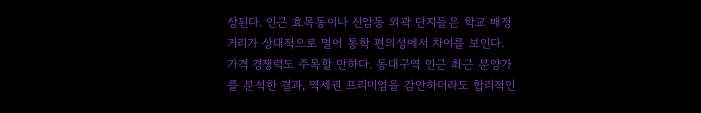상된다. 인근 효목동이나 신암동 외곽 단지들은 학교 배정 거리가 상대적으로 멀어 통학 편의성에서 차이를 보인다.
가격 경쟁력도 주목할 만하다. 동대구역 인근 최근 분양가를 분석한 결과, 역세권 프리미엄을 감안하더라도 합리적인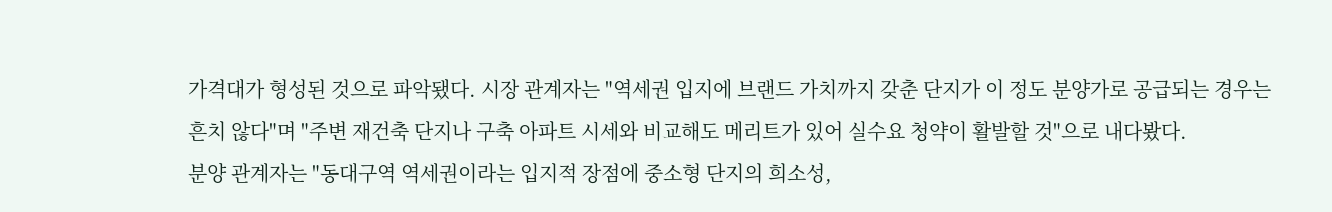가격대가 형성된 것으로 파악됐다. 시장 관계자는 "역세권 입지에 브랜드 가치까지 갖춘 단지가 이 정도 분양가로 공급되는 경우는 흔치 않다"며 "주변 재건축 단지나 구축 아파트 시세와 비교해도 메리트가 있어 실수요 청약이 활발할 것"으로 내다봤다.
분양 관계자는 "동대구역 역세권이라는 입지적 장점에 중소형 단지의 희소성,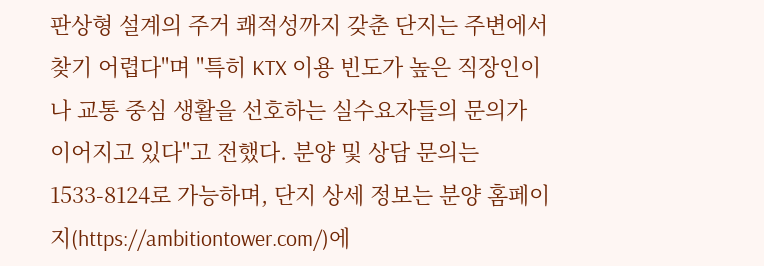판상형 설계의 주거 쾌적성까지 갖춘 단지는 주변에서 찾기 어렵다"며 "특히 KTX 이용 빈도가 높은 직장인이나 교통 중심 생활을 선호하는 실수요자들의 문의가 이어지고 있다"고 전했다. 분양 및 상담 문의는 1533-8124로 가능하며, 단지 상세 정보는 분양 홈페이지(https://ambitiontower.com/)에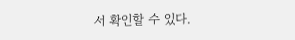서 확인할 수 있다.